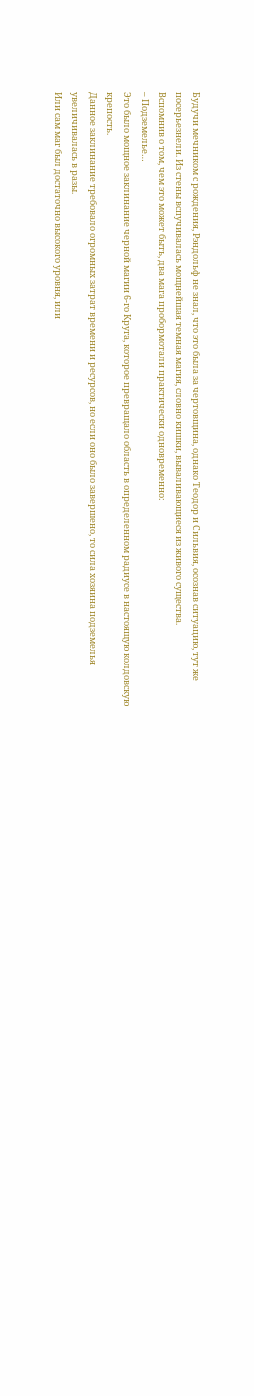Будучи мечником с рождения, Рэндольф не знал, что это была за чертовщина, однако Теодор и Сильвия, осознав ситуацию, тут же посерьезнели. Из стены вспучивалась мощнейшая темная магия, словно кишки, вываливающиеся из живого существа.
Вспомнив о том, чем это может быть, два мага пробормотали практически одновременно:
– Подземелье…
Это было мощное заклинание черной магии 6-го Круга, которое превращало область в определенном радиусе в настоящую колдовскую крепость.
Данное заклинание требовало огромных затрат времени и ресурсов, но если оно было завершено, то сила хозяина подземелья увеличивалась в разы.
Или сам маг был достаточно высокого уровня, или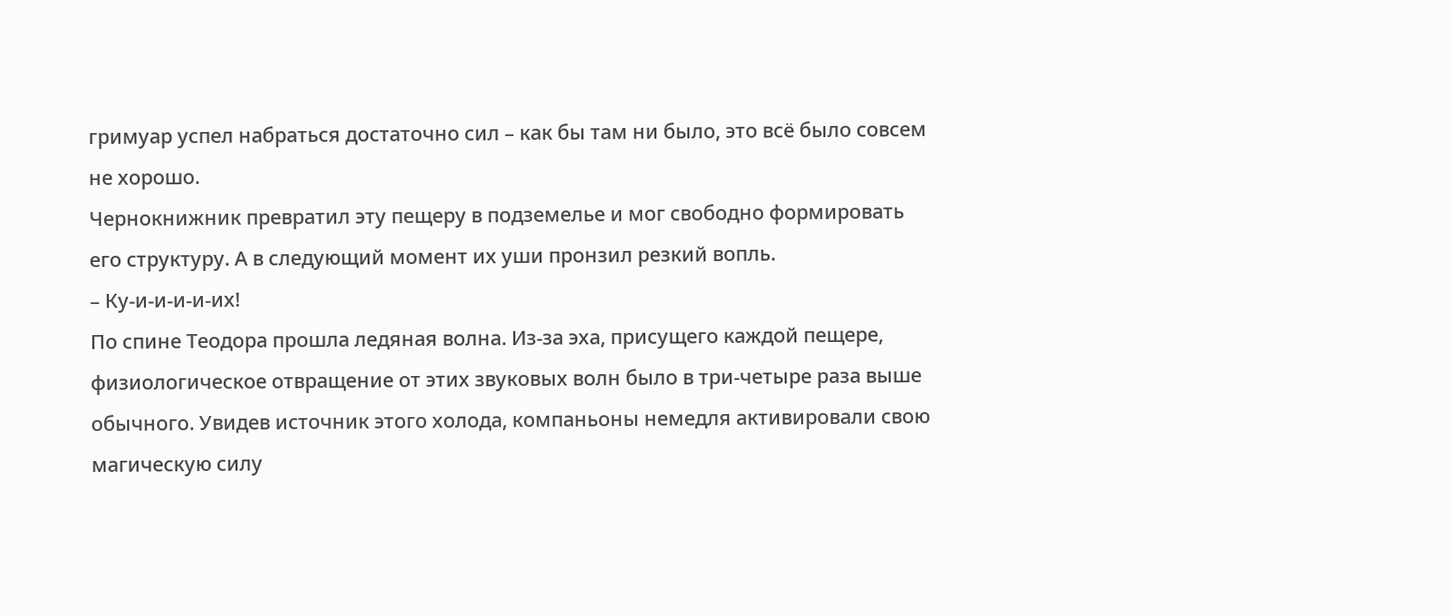гримуар успел набраться достаточно сил – как бы там ни было, это всё было совсем не хорошо.
Чернокнижник превратил эту пещеру в подземелье и мог свободно формировать его структуру. А в следующий момент их уши пронзил резкий вопль.
– Ку-и-и-и-и-их!
По спине Теодора прошла ледяная волна. Из-за эха, присущего каждой пещере, физиологическое отвращение от этих звуковых волн было в три-четыре раза выше обычного. Увидев источник этого холода, компаньоны немедля активировали свою магическую силу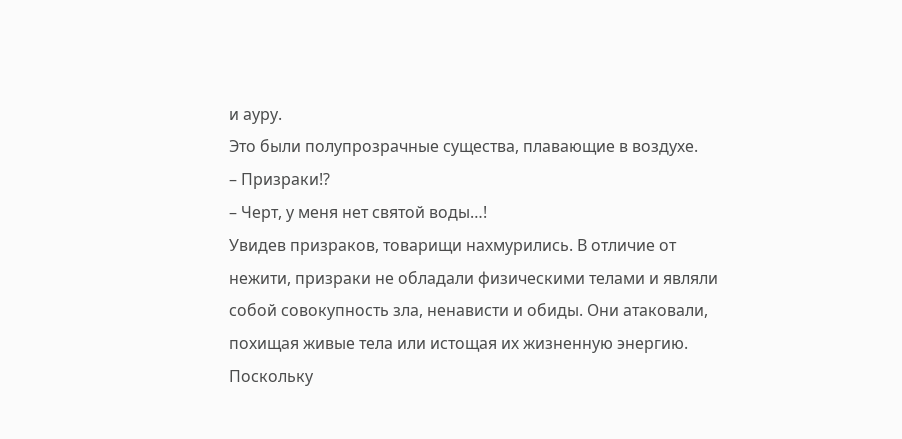и ауру.
Это были полупрозрачные существа, плавающие в воздухе.
– Призраки!?
– Черт, у меня нет святой воды…!
Увидев призраков, товарищи нахмурились. В отличие от нежити, призраки не обладали физическими телами и являли собой совокупность зла, ненависти и обиды. Они атаковали, похищая живые тела или истощая их жизненную энергию.
Поскольку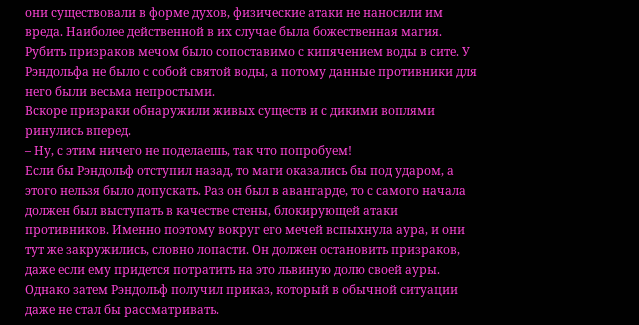они существовали в форме духов, физические атаки не наносили им вреда. Наиболее действенной в их случае была божественная магия.
Рубить призраков мечом было сопоставимо с кипячением воды в сите. У Рэндольфа не было с собой святой воды, а потому данные противники для него были весьма непростыми.
Вскоре призраки обнаружили живых существ и с дикими воплями ринулись вперед.
– Ну, с этим ничего не поделаешь, так что попробуем!
Если бы Рэндольф отступил назад, то маги оказались бы под ударом, а этого нельзя было допускать. Раз он был в авангарде, то с самого начала должен был выступать в качестве стены, блокирующей атаки противников. Именно поэтому вокруг его мечей вспыхнула аура, и они тут же закружились, словно лопасти. Он должен остановить призраков, даже если ему придется потратить на это львиную долю своей ауры.
Однако затем Рэндольф получил приказ, который в обычной ситуации даже не стал бы рассматривать.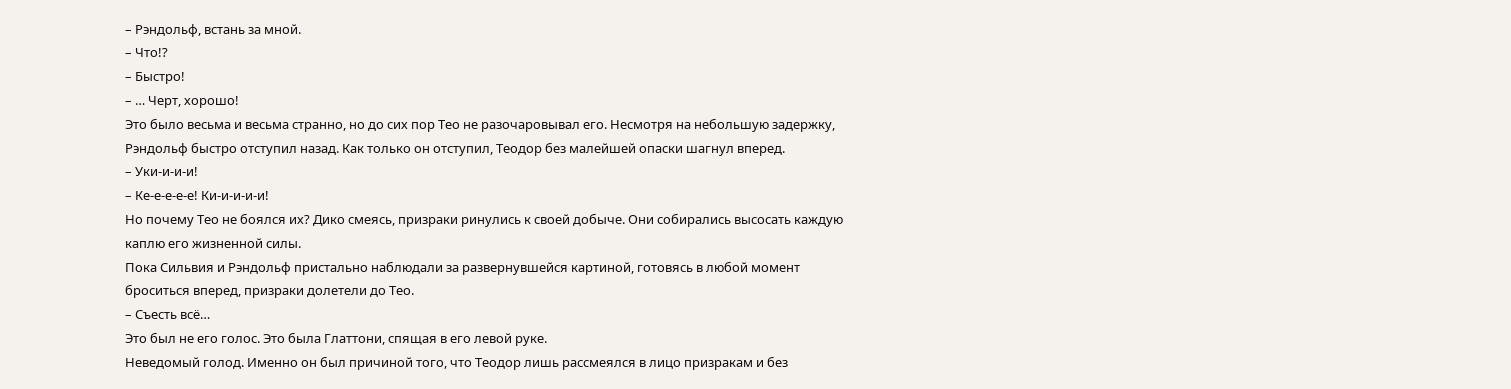– Рэндольф, встань за мной.
– Что!?
– Быстро!
– … Черт, хорошо!
Это было весьма и весьма странно, но до сих пор Тео не разочаровывал его. Несмотря на небольшую задержку, Рэндольф быстро отступил назад. Как только он отступил, Теодор без малейшей опаски шагнул вперед.
– Уки-и-и-и!
– Ке-е-е-е-е! Ки-и-и-и-и!
Но почему Тео не боялся их? Дико смеясь, призраки ринулись к своей добыче. Они собирались высосать каждую каплю его жизненной силы.
Пока Сильвия и Рэндольф пристально наблюдали за развернувшейся картиной, готовясь в любой момент броситься вперед, призраки долетели до Тео.
– Съесть всё…
Это был не его голос. Это была Глаттони, спящая в его левой руке.
Неведомый голод. Именно он был причиной того, что Теодор лишь рассмеялся в лицо призракам и без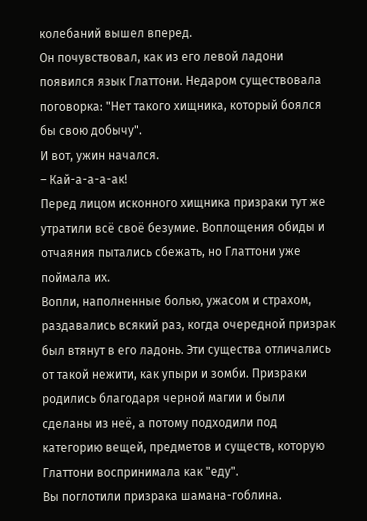колебаний вышел вперед.
Он почувствовал, как из его левой ладони появился язык Глаттони. Недаром существовала поговорка: "Нет такого хищника, который боялся бы свою добычу".
И вот, ужин начался.
– Кай-а-а-а-ак!
Перед лицом исконного хищника призраки тут же утратили всё своё безумие. Воплощения обиды и отчаяния пытались сбежать, но Глаттони уже поймала их.
Вопли, наполненные болью, ужасом и страхом, раздавались всякий раз, когда очередной призрак был втянут в его ладонь. Эти существа отличались от такой нежити, как упыри и зомби. Призраки родились благодаря черной магии и были сделаны из неё, а потому подходили под категорию вещей, предметов и существ, которую Глаттони воспринимала как "еду".
Вы поглотили призрака шамана-гоблина.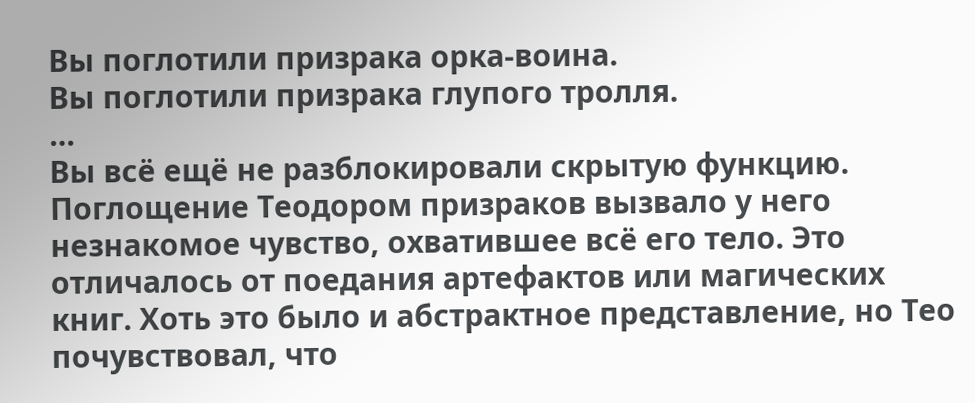Вы поглотили призрака орка-воина.
Вы поглотили призрака глупого тролля.
…
Вы всё ещё не разблокировали скрытую функцию.
Поглощение Теодором призраков вызвало у него незнакомое чувство, охватившее всё его тело. Это отличалось от поедания артефактов или магических книг. Хоть это было и абстрактное представление, но Тео почувствовал, что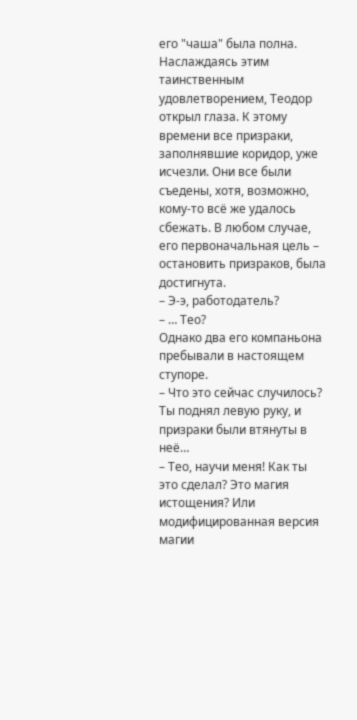его "чаша" была полна.
Наслаждаясь этим таинственным удовлетворением, Теодор открыл глаза. К этому времени все призраки, заполнявшие коридор, уже исчезли. Они все были съедены, хотя, возможно, кому-то всё же удалось сбежать. В любом случае, его первоначальная цель – остановить призраков, была достигнута.
– Э-э, работодатель?
– … Тео?
Однако два его компаньона пребывали в настоящем ступоре.
– Что это сейчас случилось? Ты поднял левую руку, и призраки были втянуты в неё…
– Тео, научи меня! Как ты это сделал? Это магия истощения? Или модифицированная версия магии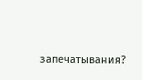запечатывания?